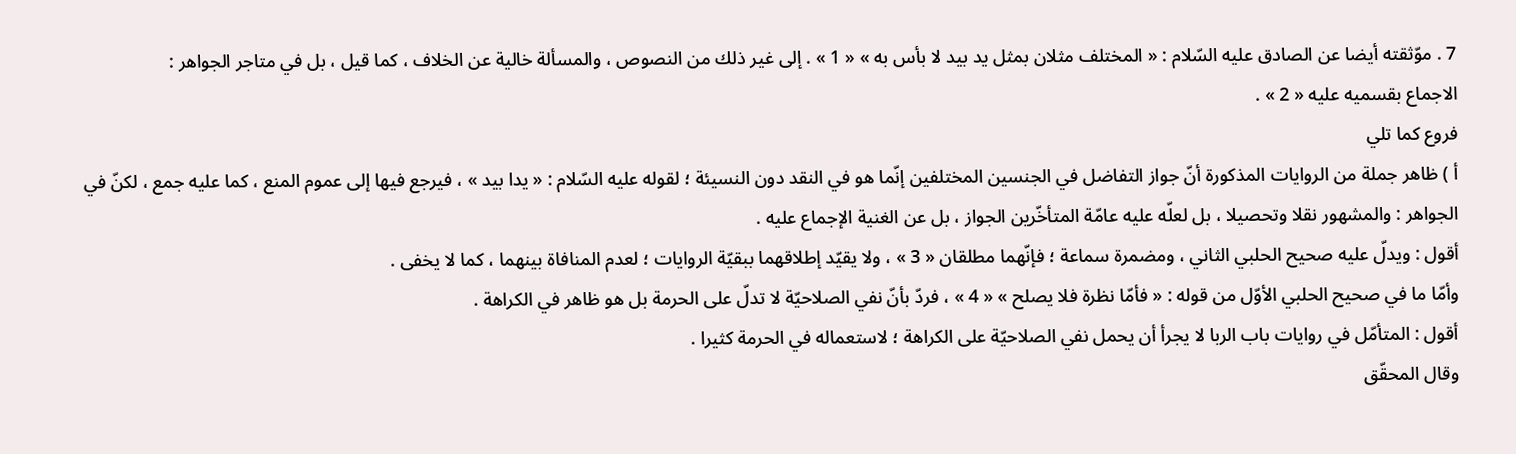7 . موّثقته أيضا عن الصادق عليه السّلام : « المختلف مثلان بمثل يد بيد لا بأس به » « 1 » . إلى غير ذلك من النصوص ، والمسألة خالية عن الخلاف ، كما قيل ، بل في متاجر الجواهر :
الاجماع بقسميه عليه « 2 » .
فروع كما تلي
أ ) ظاهر جملة من الروايات المذكورة أنّ جواز التفاضل في الجنسين المختلفين إنّما هو في النقد دون النسيئة ؛ لقوله عليه السّلام : « يدا بيد » ، فيرجع فيها إلى عموم المنع ، كما عليه جمع ، لكنّ في الجواهر : والمشهور نقلا وتحصيلا ، بل لعلّه عليه عامّة المتأخّرين الجواز ، بل عن الغنية الإجماع عليه .
أقول : ويدلّ عليه صحيح الحلبي الثاني ، ومضمرة سماعة ؛ فإنّهما مطلقان « 3 » ، ولا يقيّد إطلاقهما ببقيّة الروايات ؛ لعدم المنافاة بينهما ، كما لا يخفى .
وأمّا ما في صحيح الحلبي الأوّل من قوله : « فأمّا نظرة فلا يصلح » « 4 » ، فردّ بأنّ نفي الصلاحيّة لا تدلّ على الحرمة بل هو ظاهر في الكراهة .
أقول : المتأمّل في روايات باب الربا لا يجرأ أن يحمل نفي الصلاحيّة على الكراهة ؛ لاستعماله في الحرمة كثيرا .
وقال المحقّق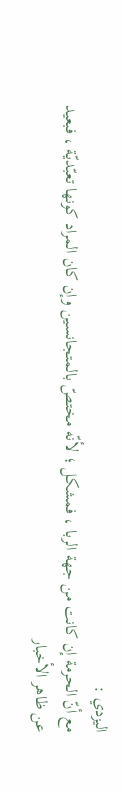اليزدي :
مع أنّ الحرمة إن كانت من جهة الربا ، فمشكل ؛ لأنّه مختصّ بالمتجانسين وإن كان المراد كونها تعبّديّة ، فبعيد عن ظاهر الأخبار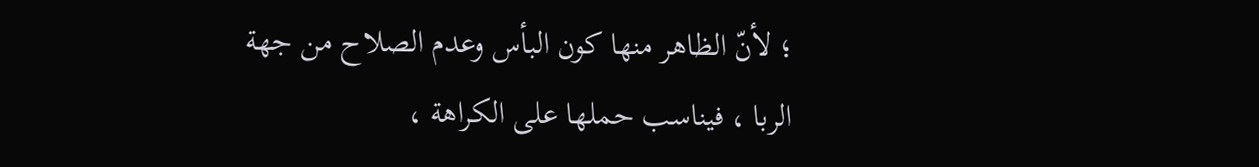؛ لأنّ الظاهر منها كون البأس وعدم الصلاح من جهة الربا ، فيناسب حملها على الكراهة ،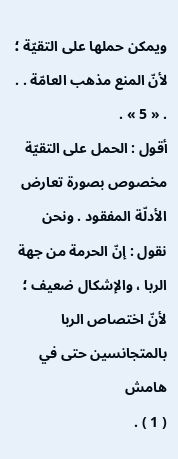ويمكن حملها على التقيّة ؛ لأنّ المنع مذهب العامّة . . . « 5 » .
أقول : الحمل على التقيّة مخصوص بصورة تعارض الأدلّة المفقود . ونحن نقول : إنّ الحرمة من جهة الربا ، والإشكال ضعيف ؛ لأنّ اختصاص الربا بالمتجانسين حتى في
هامش
( 1 ) .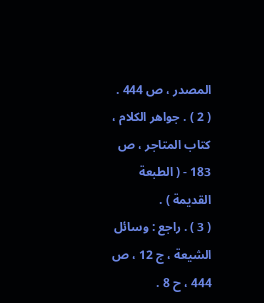المصدر ، ص 444 .
( 2 ) . جواهر الكلام ، كتاب المتاجر ، ص 183 - ( الطبعة القديمة ) .
( 3 ) . راجع : وسائل الشيعة ، ج 12 ، ص 444 ، ح 8 .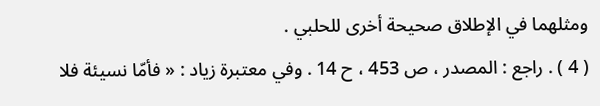ومثلهما في الإطلاق صحيحة أخرى للحلبي .
( 4 ) . راجع : المصدر ، ص 453 ، ح 14 . وفي معتبرة زياد : « فأمّا نسيئة فلا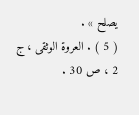يصلح » .
( 5 ) . العروة الوثقى ، ج 2 ، ص 30 .